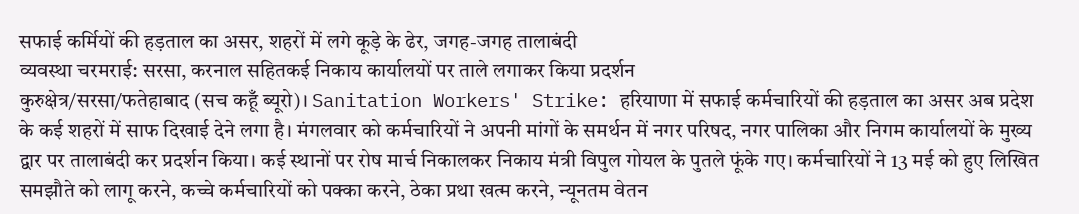सफाई कर्मियों की हड़ताल का असर, शहरों में लगे कूड़े के ढेर, जगह-जगह तालाबंदी
व्यवस्था चरमराई: सरसा, करनाल सहितकई निकाय कार्यालयों पर ताले लगाकर किया प्रदर्शन
कुरुक्षेत्र/सरसा/फतेहाबाद (सच कहूँ ब्यूरो)। Sanitation Workers' Strike: हरियाणा में सफाई कर्मचारियों की हड़ताल का असर अब प्रदेश के कई शहरों में साफ दिखाई देने लगा है। मंगलवार को कर्मचारियों ने अपनी मांगों के समर्थन में नगर परिषद, नगर पालिका और निगम कार्यालयों के मुख्य द्वार पर तालाबंदी कर प्रदर्शन किया। कई स्थानों पर रोष मार्च निकालकर निकाय मंत्री विपुल गोयल के पुतले फूंके गए। कर्मचारियों ने 13 मई को हुए लिखित समझौते को लागू करने, कच्चे कर्मचारियों को पक्का करने, ठेका प्रथा खत्म करने, न्यूनतम वेतन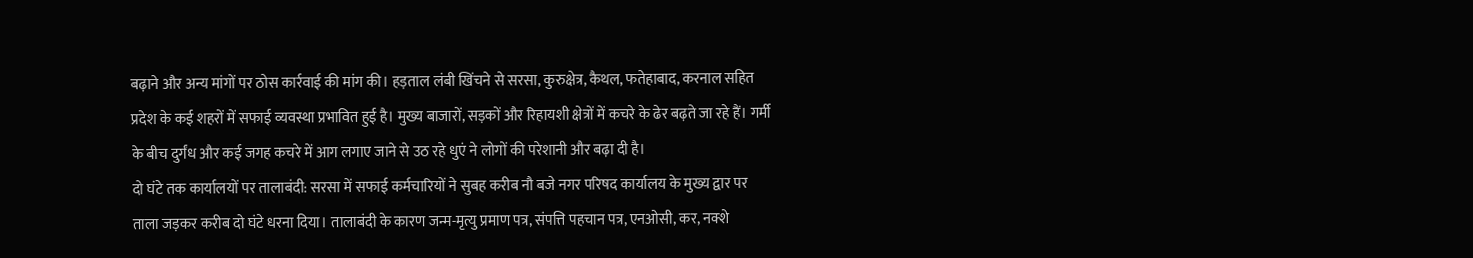बढ़ाने और अन्य मांगों पर ठोस कार्रवाई की मांग की। हड़ताल लंबी खिंचने से सरसा, कुरुक्षेत्र, कैथल, फतेहाबाद, करनाल सहित प्रदेश के कई शहरों में सफाई व्यवस्था प्रभावित हुई है। मुख्य बाजारों, सड़कों और रिहायशी क्षेत्रों में कचरे के ढेर बढ़ते जा रहे हैं। गर्मी के बीच दुर्गंध और कई जगह कचरे में आग लगाए जाने से उठ रहे धुएं ने लोगों की परेशानी और बढ़ा दी है।
दो घंटे तक कार्यालयों पर तालाबंदी: सरसा में सफाई कर्मचारियों ने सुबह करीब नौ बजे नगर परिषद कार्यालय के मुख्य द्वार पर ताला जड़कर करीब दो घंटे धरना दिया। तालाबंदी के कारण जन्म-मृत्यु प्रमाण पत्र, संपत्ति पहचान पत्र, एनओसी, कर, नक्शे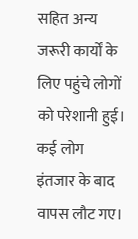सहित अन्य जरूरी कार्यों के लिए पहुंचे लोगों को परेशानी हुई। कई लोग इंतजार के बाद वापस लौट गए।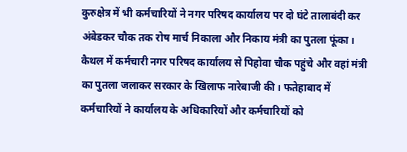कुरुक्षेत्र में भी कर्मचारियों ने नगर परिषद कार्यालय पर दो घंटे तालाबंदी कर अंबेडकर चौक तक रोष मार्च निकाला और निकाय मंत्री का पुतला फूंका। कैथल में कर्मचारी नगर परिषद कार्यालय से पिहोवा चौक पहुंचे और वहां मंत्री का पुतला जलाकर सरकार के खिलाफ नारेबाजी की। फतेहाबाद में कर्मचारियों ने कार्यालय के अधिकारियों और कर्मचारियों को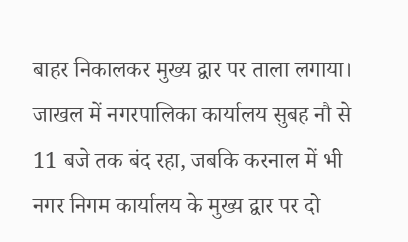बाहर निकालकर मुख्य द्वार पर ताला लगाया। जाखल में नगरपालिका कार्यालय सुबह नौ से 11 बजे तक बंद रहा, जबकि करनाल में भी नगर निगम कार्यालय के मुख्य द्वार पर दो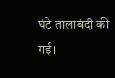घंटे तालाबंदी की गई।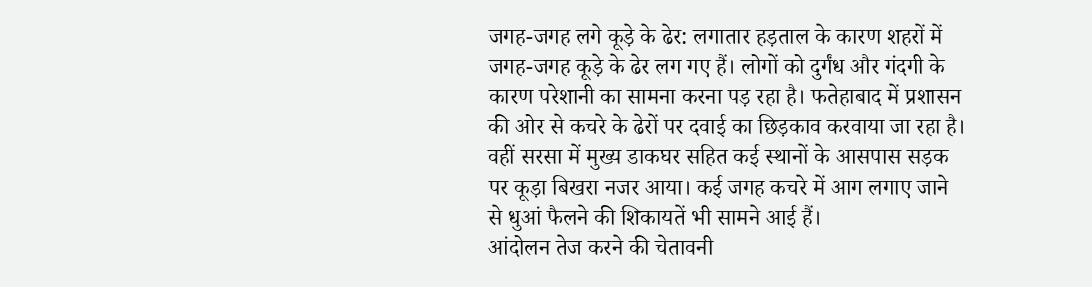जगह-जगह लगे कूड़े के ढेर: लगातार हड़ताल के कारण शहरों में जगह-जगह कूड़े के ढेर लग गए हैं। लोगों को दुर्गंध और गंदगी के कारण परेशानी का सामना करना पड़ रहा है। फतेहाबाद में प्रशासन की ओर से कचरे के ढेरों पर दवाई का छिड़काव करवाया जा रहा है। वहीं सरसा में मुख्य डाकघर सहित कई स्थानों के आसपास सड़क पर कूड़ा बिखरा नजर आया। कई जगह कचरे में आग लगाए जाने से धुआं फैलने की शिकायतें भी सामने आई हैं।
आंदोलन तेज करने की चेतावनी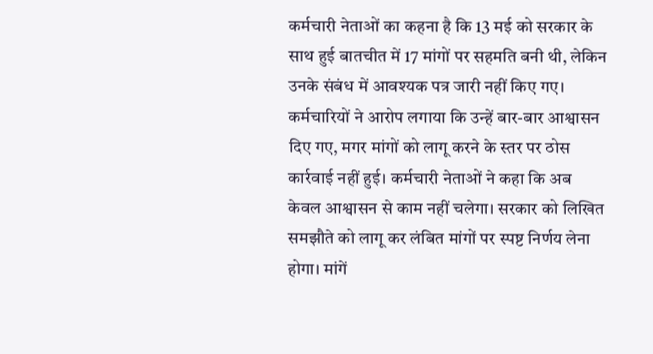कर्मचारी नेताओं का कहना है कि 13 मई को सरकार के साथ हुई बातचीत में 17 मांगों पर सहमति बनी थी, लेकिन उनके संबंध में आवश्यक पत्र जारी नहीं किए गए। कर्मचारियों ने आरोप लगाया कि उन्हें बार-बार आश्वासन दिए गए, मगर मांगों को लागू करने के स्तर पर ठोस कार्रवाई नहीं हुई। कर्मचारी नेताओं ने कहा कि अब केवल आश्वासन से काम नहीं चलेगा। सरकार को लिखित समझौते को लागू कर लंबित मांगों पर स्पष्ट निर्णय लेना होगा। मांगें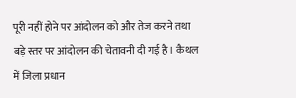पूरी नहीं होने पर आंदोलन को और तेज करने तथा बड़े स्तर पर आंदोलन की चेतावनी दी गई है। कैथल में जिला प्रधान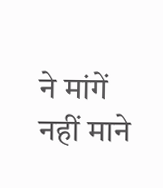ने मांगें नहीं माने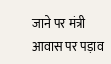जाने पर मंत्री आवास पर पड़ाव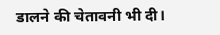डालने की चेतावनी भी दी।